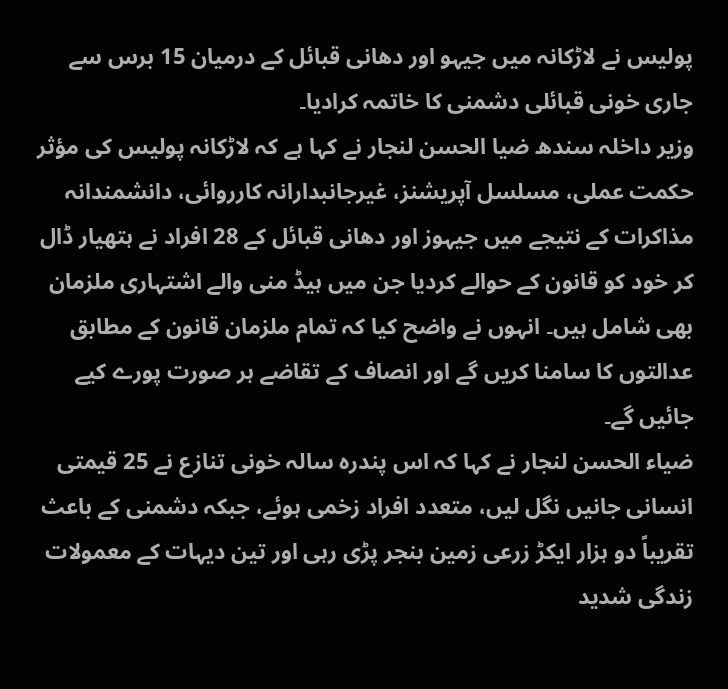پولیس نے لاڑکانہ میں جیہو اور دھانی قبائل کے درمیان 15 برس سے جاری خونی قبائلی دشمنی کا خاتمہ کرادیا۔
وزیر داخلہ سندھ ضیا الحسن لنجار نے کہا ہے کہ لاڑکانہ پولیس کی مؤثر حکمت عملی، مسلسل آپریشنز، غیرجانبدارانہ کارروائی، دانشمندانہ مذاکرات کے نتیجے میں جیہوز اور دھانی قبائل کے 28 افراد نے ہتھیار ڈال کر خود کو قانون کے حوالے کردیا جن میں ہیڈ منی والے اشتہاری ملزمان بھی شامل ہیں۔ انہوں نے واضح کیا کہ تمام ملزمان قانون کے مطابق عدالتوں کا سامنا کریں گے اور انصاف کے تقاضے ہر صورت پورے کیے جائیں گے۔
ضیاء الحسن لنجار نے کہا کہ اس پندرہ سالہ خونی تنازع نے 25 قیمتی انسانی جانیں نگل لیں، متعدد افراد زخمی ہوئے، جبکہ دشمنی کے باعث تقریباً دو ہزار ایکڑ زرعی زمین بنجر پڑی رہی اور تین دیہات کے معمولات زندگی شدید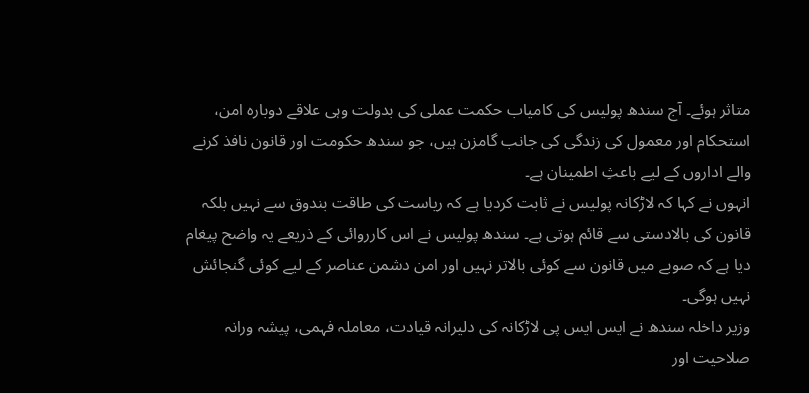متاثر ہوئے۔ آج سندھ پولیس کی کامیاب حکمت عملی کی بدولت وہی علاقے دوبارہ امن، استحکام اور معمول کی زندگی کی جانب گامزن ہیں، جو سندھ حکومت اور قانون نافذ کرنے والے اداروں کے لیے باعثِ اطمینان ہے۔
انہوں نے کہا کہ لاڑکانہ پولیس نے ثابت کردیا ہے کہ ریاست کی طاقت بندوق سے نہیں بلکہ قانون کی بالادستی سے قائم ہوتی ہے۔ سندھ پولیس نے اس کارروائی کے ذریعے یہ واضح پیغام دیا ہے کہ صوبے میں قانون سے کوئی بالاتر نہیں اور امن دشمن عناصر کے لیے کوئی گنجائش نہیں ہوگی۔
وزیر داخلہ سندھ نے ایس ایس پی لاڑکانہ کی دلیرانہ قیادت، معاملہ فہمی، پیشہ ورانہ صلاحیت اور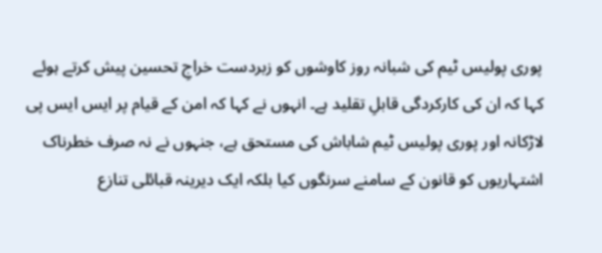پوری پولیس ٹیم کی شبانہ روز کاوشوں کو زبردست خراجِ تحسین پیش کرتے ہوئے کہا کہ ان کی کارکردگی قابلِ تقلید ہے۔ انہوں نے کہا کہ امن کے قیام پر ایس ایس پی لاڑکانہ اور پوری پولیس ٹیم شاباش کی مستحق ہے، جنہوں نے نہ صرف خطرناک اشتہاریوں کو قانون کے سامنے سرنگوں کیا بلکہ ایک دیرینہ قبائلی تنازع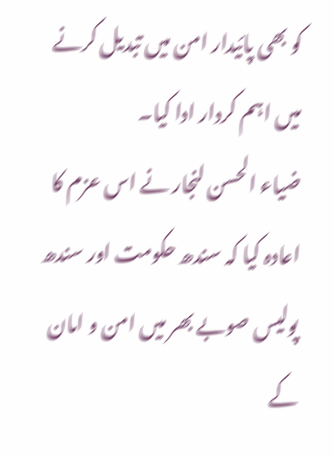کو بھی پائیدار امن میں تبدیل کرنے میں اہم کردار ادا کیا۔
ضیاء الحسن لنجار نے اس عزم کا اعادہ کیا کہ سندھ حکومت اور سندھ پولیس صوبے بھر میں امن و امان کے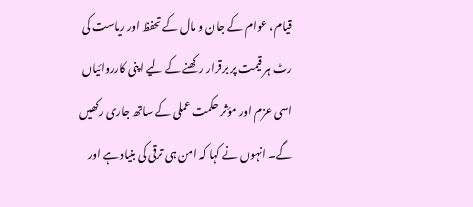قیام، عوام کے جان و مال کے تحفظ اور ریاست کی رٹ ہر قیمت پر برقرار رکھنے کے لیے اپنی کارروائیاں اسی عزم اور مؤثر حکمت عملی کے ساتھ جاری رکھیں گے۔ انہوں نے کہا کہ امن ہی ترقی کی بنیاد ہے اور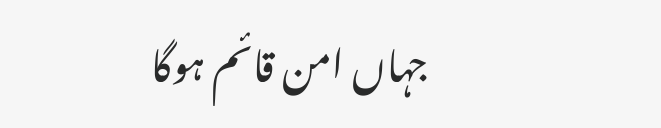جہاں امن قائم ہوگا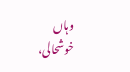وہاں خوشحالی،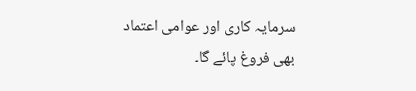سرمایہ کاری اور عوامی اعتماد بھی فروغ پائے گا۔